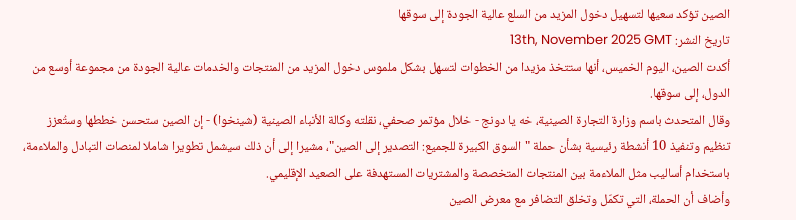الصين تؤكد سعيها لتسهيل دخول المزيد من السلع عالية الجودة إلى سوقها
تاريخ النشر: 13th, November 2025 GMT
أكدت الصين، اليوم الخميس، أنها ستتخذ مزيدا من الخطوات لتسهل بشكل ملموس دخول المزيد من المنتجات والخدمات عالية الجودة من مجموعة أوسع من الدول، إلى سوقها.
وقال المتحدث باسم وزارة التجارة الصينية، خه يا دونج - خلال مؤتمر صحفي، نقلته وكالة الأنباء الصينية (شينخوا) - إن الصين ستحسن خططها وستُعزز تنظيم وتنفيذ 10 أنشطة رئيسية بشأن حملة "السوق الكبيرة للجميع: التصدير إلى الصين"، مشيرا إلى أن ذلك سيشمل تطويرا شاملا لمنصات التبادل والملاءمة، باستخدام أساليب مثل الملاءمة بين المنتجات المتخصصة والمشتريات المستهدفة على الصعيد الإقليمي.
وأضاف أن الحملة، التي تكمّل وتخلق التضافر مع معرض الصين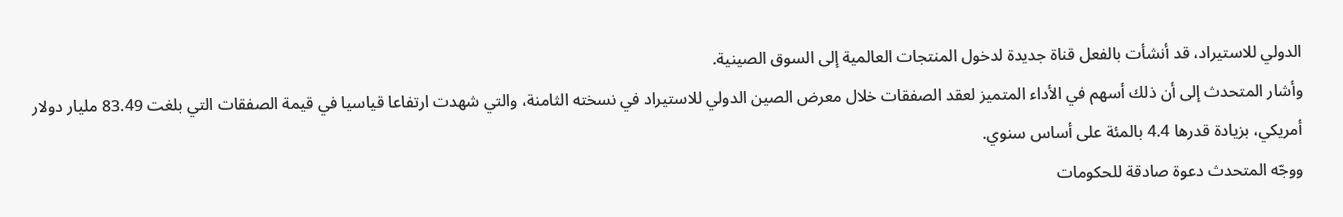الدولي للاستيراد، قد أنشأت بالفعل قناة جديدة لدخول المنتجات العالمية إلى السوق الصينية.
وأشار المتحدث إلى أن ذلك أسهم في الأداء المتميز لعقد الصفقات خلال معرض الصين الدولي للاستيراد في نسخته الثامنة، والتي شهدت ارتفاعا قياسيا في قيمة الصفقات التي بلغت 83.49 مليار دولار أمريكي، بزيادة قدرها 4.4 بالمئة على أساس سنوي.
ووجّه المتحدث دعوة صادقة للحكومات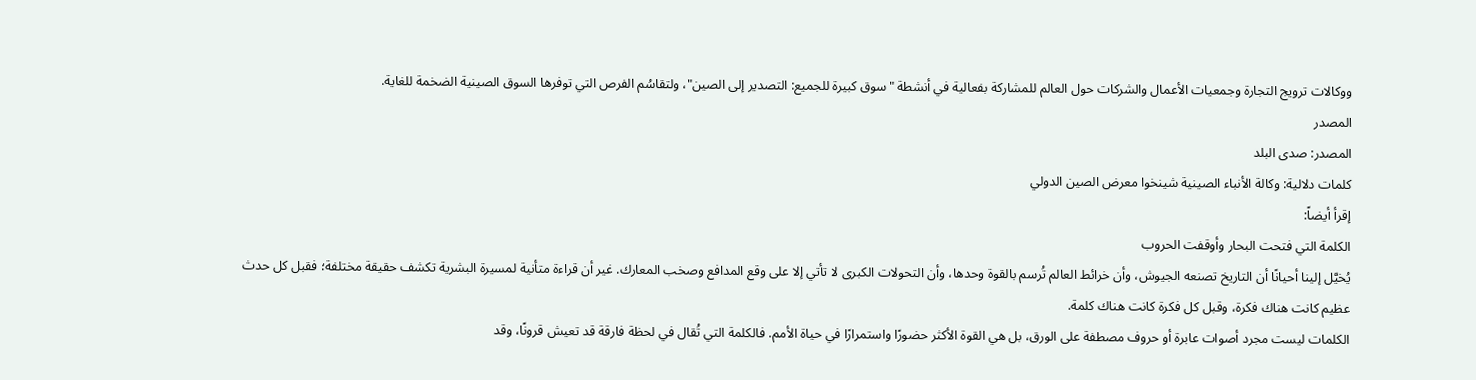ووكالات ترويج التجارة وجمعيات الأعمال والشركات حول العالم للمشاركة بفعالية في أنشطة "سوق كبيرة للجميع: التصدير إلى الصين"، ولتقاسُم الفرص التي توفرها السوق الصينية الضخمة للغاية.
المصدر
المصدر: صدى البلد
كلمات دلالية: وكالة الأنباء الصينية شينخوا معرض الصين الدولي
إقرأ أيضاً:
الكلمة التي فتحت البحار وأوقفت الحروب
يُخيَّل إلينا أحيانًا أن التاريخ تصنعه الجيوش، وأن خرائط العالم تُرسم بالقوة وحدها، وأن التحولات الكبرى لا تأتي إلا على وقع المدافع وصخب المعارك. غير أن قراءة متأنية لمسيرة البشرية تكشف حقيقة مختلفة؛ فقبل كل حدث عظيم كانت هناك فكرة، وقبل كل فكرة كانت هناك كلمة.
الكلمات ليست مجرد أصوات عابرة أو حروف مصطفة على الورق، بل هي القوة الأكثر حضورًا واستمرارًا في حياة الأمم. فالكلمة التي تُقال في لحظة فارقة قد تعيش قرونًا، وقد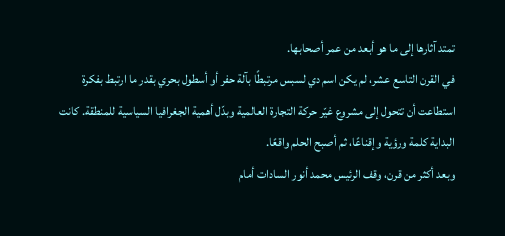تمتد آثارها إلى ما هو أبعد من عمر أصحابها.
في القرن التاسع عشر، لم يكن اسم دي لسبس مرتبطًا بآلة حفر أو أسطول بحري بقدر ما ارتبط بفكرة استطاعت أن تتحول إلى مشروع غيّر حركة التجارة العالمية وبدّل أهمية الجغرافيا السياسية للمنطقة. كانت البداية كلمة ورؤية وإقناعًا، ثم أصبح الحلم واقعًا.
وبعد أكثر من قرن، وقف الرئيس محمد أنور السادات أمام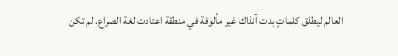العالم ليطلق كلماتٍ بدت آنذاك غير مألوفة في منطقة اعتادت لغة الصراع. لم تكن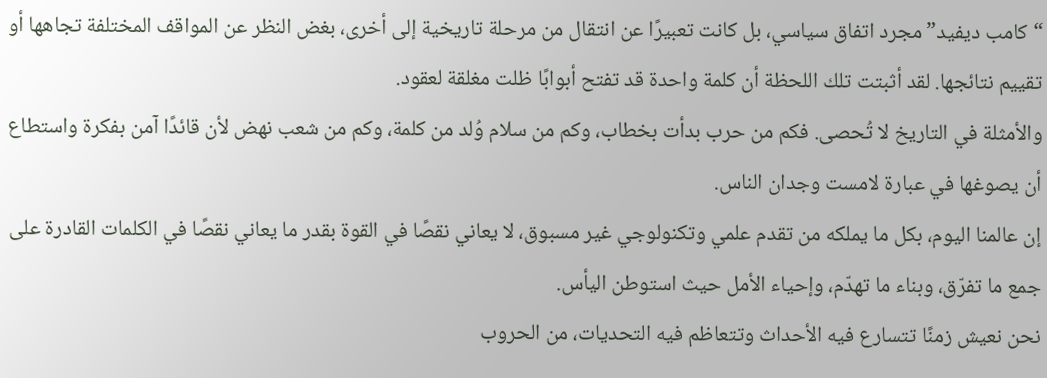“كامب ديفيد” مجرد اتفاق سياسي، بل كانت تعبيرًا عن انتقال من مرحلة تاريخية إلى أخرى، بغض النظر عن المواقف المختلفة تجاهها أو تقييم نتائجها. لقد أثبتت تلك اللحظة أن كلمة واحدة قد تفتح أبوابًا ظلت مغلقة لعقود.
والأمثلة في التاريخ لا تُحصى. فكم من حرب بدأت بخطاب، وكم من سلام وُلد من كلمة، وكم من شعب نهض لأن قائدًا آمن بفكرة واستطاع أن يصوغها في عبارة لامست وجدان الناس.
إن عالمنا اليوم، بكل ما يملكه من تقدم علمي وتكنولوجي غير مسبوق، لا يعاني نقصًا في القوة بقدر ما يعاني نقصًا في الكلمات القادرة على جمع ما تفرّق، وبناء ما تهدّم، وإحياء الأمل حيث استوطن اليأس.
نحن نعيش زمنًا تتسارع فيه الأحداث وتتعاظم فيه التحديات، من الحروب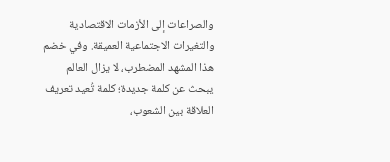والصراعات إلى الأزمات الاقتصادية والتغيرات الاجتماعية العميقة. وفي خضم هذا المشهد المضطرب، لا يزال العالم يبحث عن كلمة جديدة؛ كلمة تُعيد تعريف العلاقة بين الشعوب،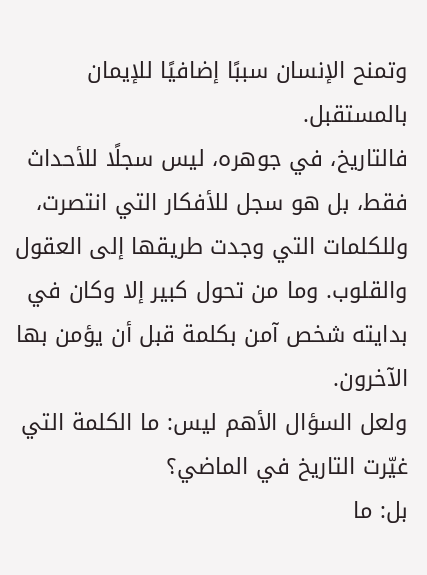وتمنح الإنسان سببًا إضافيًا للإيمان بالمستقبل.
فالتاريخ، في جوهره، ليس سجلًا للأحداث فقط، بل هو سجل للأفكار التي انتصرت، وللكلمات التي وجدت طريقها إلى العقول والقلوب. وما من تحول كبير إلا وكان في بدايته شخص آمن بكلمة قبل أن يؤمن بها الآخرون.
ولعل السؤال الأهم ليس: ما الكلمة التي غيّرت التاريخ في الماضي؟
بل: ما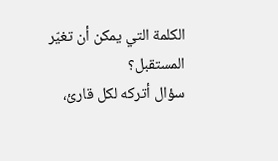الكلمة التي يمكن أن تغيّر المستقبل؟
سؤال أتركه لكل قارئ،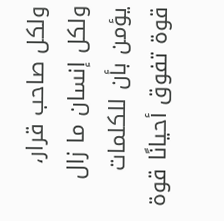ولكل صاحب قرار، ولكل إنسان ما زال يؤمن بأن للكلمات قوة تفوق أحيانًا قوة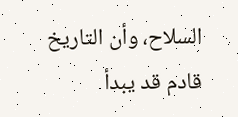السلاح، وأن التاريخ
قادم قد يبدأ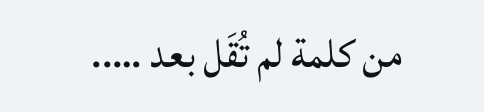من كلمة لم تُقَل بعد …..